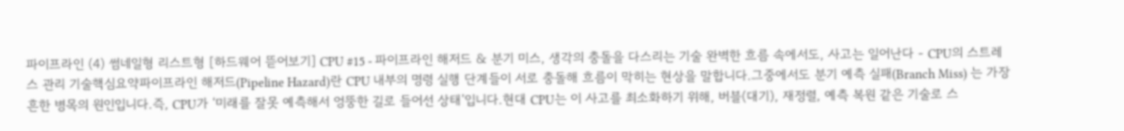파이프라인 (4) 썸네일형 리스트형 [하드웨어 뜯어보기] CPU #15 - 파이프라인 해저드 & 분기 미스, 생각의 충돌을 다스리는 기술 완벽한 흐름 속에서도, 사고는 일어난다 - CPU의 스트레스 관리 기술핵심요약파이프라인 해저드(Pipeline Hazard)란 CPU 내부의 명령 실행 단계들이 서로 충돌해 흐름이 막히는 현상을 말합니다.그중에서도 분기 예측 실패(Branch Miss) 는 가장 흔한 병목의 원인입니다.즉, CPU가 ‘미래를 잘못 예측해서 엉뚱한 길로 들어선 상태’입니다.현대 CPU는 이 사고를 최소화하기 위해, 버블(대기), 재정렬, 예측 복원 같은 기술로 스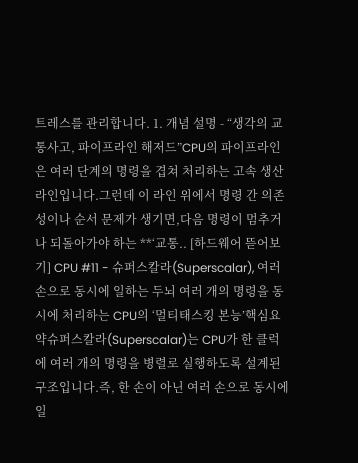트레스를 관리합니다. 1. 개념 설명 - “생각의 교통사고, 파이프라인 해저드”CPU의 파이프라인은 여러 단계의 명령을 겹쳐 처리하는 고속 생산 라인입니다.그런데 이 라인 위에서 명령 간 의존성이나 순서 문제가 생기면,다음 명령이 멈추거나 되돌아가야 하는 **‘교통.. [하드웨어 뜯어보기] CPU #11 - 슈퍼스칼라(Superscalar), 여러 손으로 동시에 일하는 두뇌 여러 개의 명령을 동시에 처리하는 CPU의 ‘멀티태스킹 본능’핵심요약슈퍼스칼라(Superscalar)는 CPU가 한 클럭에 여러 개의 명령을 병렬로 실행하도록 설계된 구조입니다.즉, 한 손이 아닌 여러 손으로 동시에 일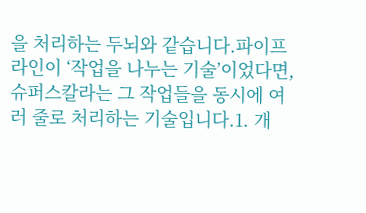을 처리하는 두뇌와 같습니다.파이프라인이 ‘작업을 나누는 기술’이었다면, 슈퍼스칼라는 그 작업들을 동시에 여러 줄로 처리하는 기술입니다.1. 개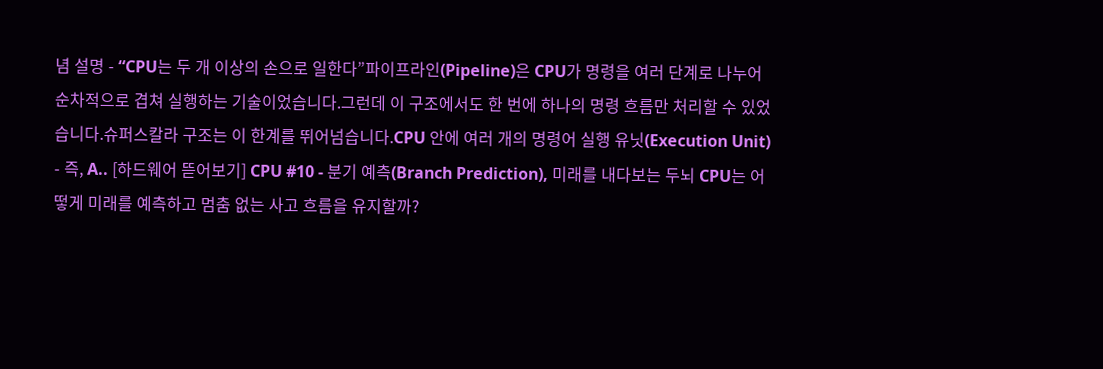념 설명 - “CPU는 두 개 이상의 손으로 일한다”파이프라인(Pipeline)은 CPU가 명령을 여러 단계로 나누어 순차적으로 겹쳐 실행하는 기술이었습니다.그런데 이 구조에서도 한 번에 하나의 명령 흐름만 처리할 수 있었습니다.슈퍼스칼라 구조는 이 한계를 뛰어넘습니다.CPU 안에 여러 개의 명령어 실행 유닛(Execution Unit) - 즉, A.. [하드웨어 뜯어보기] CPU #10 - 분기 예측(Branch Prediction), 미래를 내다보는 두뇌 CPU는 어떻게 미래를 예측하고 멈춤 없는 사고 흐름을 유지할까?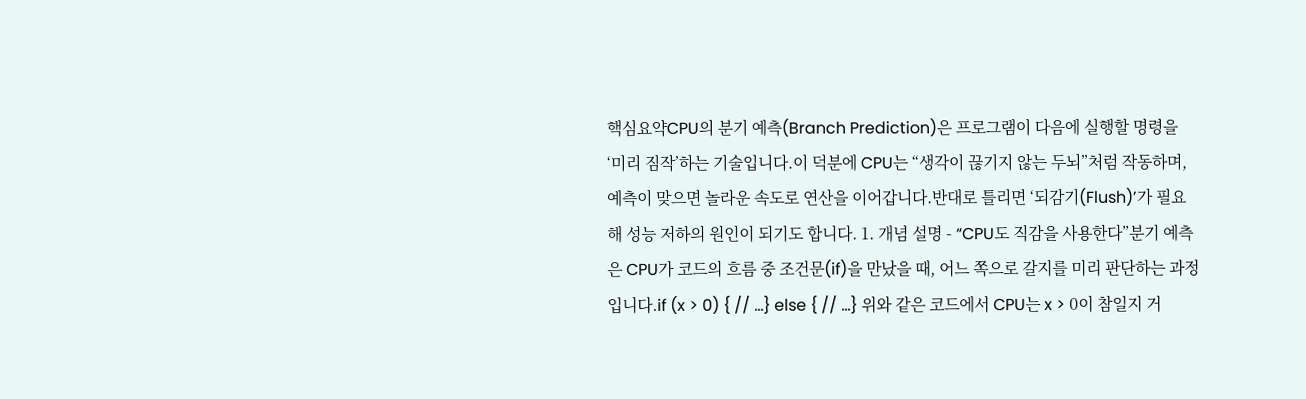핵심요약CPU의 분기 예측(Branch Prediction)은 프로그램이 다음에 실행할 명령을 ‘미리 짐작’하는 기술입니다.이 덕분에 CPU는 “생각이 끊기지 않는 두뇌”처럼 작동하며, 예측이 맞으면 놀라운 속도로 연산을 이어갑니다.반대로 틀리면 ‘되감기(Flush)’가 필요해 성능 저하의 원인이 되기도 합니다. 1. 개념 설명 - “CPU도 직감을 사용한다”분기 예측은 CPU가 코드의 흐름 중 조건문(if)을 만났을 때, 어느 쪽으로 갈지를 미리 판단하는 과정입니다.if (x > 0) { // ...} else { // ...} 위와 같은 코드에서 CPU는 x > 0이 참일지 거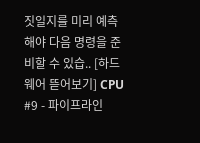짓일지를 미리 예측해야 다음 명령을 준비할 수 있습.. [하드웨어 뜯어보기] CPU #9 - 파이프라인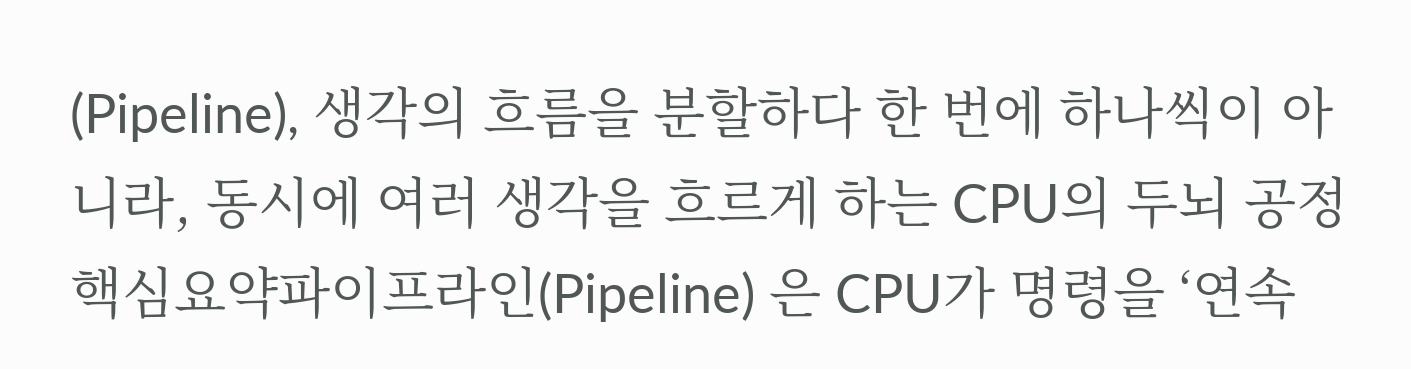(Pipeline), 생각의 흐름을 분할하다 한 번에 하나씩이 아니라, 동시에 여러 생각을 흐르게 하는 CPU의 두뇌 공정핵심요약파이프라인(Pipeline) 은 CPU가 명령을 ‘연속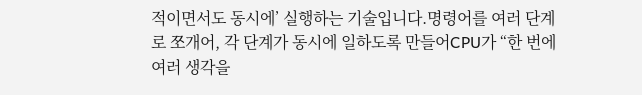적이면서도 동시에’ 실행하는 기술입니다.명령어를 여러 단계로 쪼개어, 각 단계가 동시에 일하도록 만들어CPU가 “한 번에 여러 생각을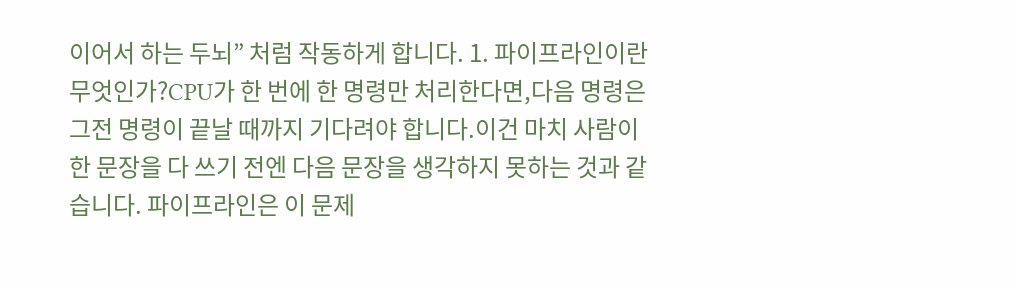이어서 하는 두뇌” 처럼 작동하게 합니다. 1. 파이프라인이란 무엇인가?CPU가 한 번에 한 명령만 처리한다면,다음 명령은 그전 명령이 끝날 때까지 기다려야 합니다.이건 마치 사람이 한 문장을 다 쓰기 전엔 다음 문장을 생각하지 못하는 것과 같습니다. 파이프라인은 이 문제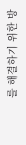를 해결하기 위한 방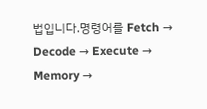법입니다.명령어를 Fetch → Decode → Execute → Memory →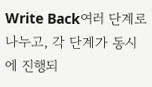Write Back여러 단계로 나누고, 각 단계가 동시에 진행되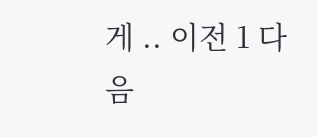게 .. 이전 1 다음